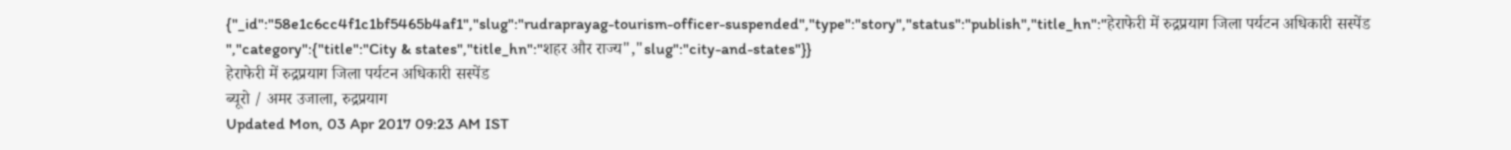{"_id":"58e1c6cc4f1c1bf5465b4af1","slug":"rudraprayag-tourism-officer-suspended","type":"story","status":"publish","title_hn":"हेराफेरी में रुद्रप्रयाग जिला पर्यटन अधिकारी सस्पेंड ","category":{"title":"City & states","title_hn":"शहर और राज्य","slug":"city-and-states"}}
हेराफेरी में रुद्रप्रयाग जिला पर्यटन अधिकारी सस्पेंड
ब्यूरो / अमर उजाला, रुद्रप्रयाग
Updated Mon, 03 Apr 2017 09:23 AM IST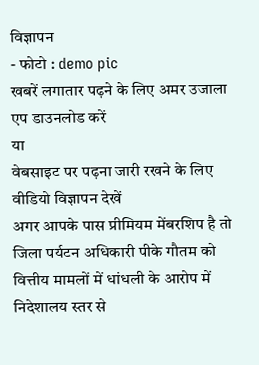विज्ञापन
- फोटो : demo pic
खबरें लगातार पढ़ने के लिए अमर उजाला एप डाउनलोड करें
या
वेबसाइट पर पढ़ना जारी रखने के लिए वीडियो विज्ञापन देखें
अगर आपके पास प्रीमियम मेंबरशिप है तो
जिला पर्यटन अधिकारी पीके गौतम को वित्तीय मामलों में धांधली के आरोप में निदेशालय स्तर से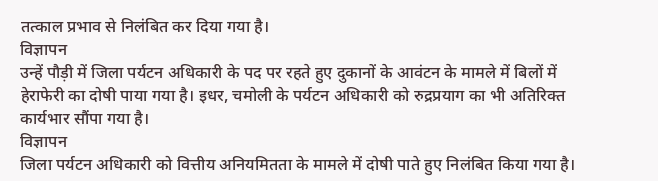तत्काल प्रभाव से निलंबित कर दिया गया है।
विज्ञापन
उन्हें पौड़ी में जिला पर्यटन अधिकारी के पद पर रहते हुए दुकानों के आवंटन के मामले में बिलों में हेराफेरी का दोषी पाया गया है। इधर, चमोली के पर्यटन अधिकारी को रुद्रप्रयाग का भी अतिरिक्त कार्यभार सौंपा गया है।
विज्ञापन
जिला पर्यटन अधिकारी को वित्तीय अनियमितता के मामले में दोषी पाते हुए निलंबित किया गया है।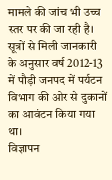मामले की जांच भी उच्च स्तर पर की जा रही है। सूत्रों से मिली जानकारी के अनुसार वर्ष 2012-13 में पौड़ी जनपद में पर्यटन विभाग की ओर से दुकानों का आवंटन किया गया था।
विज्ञापन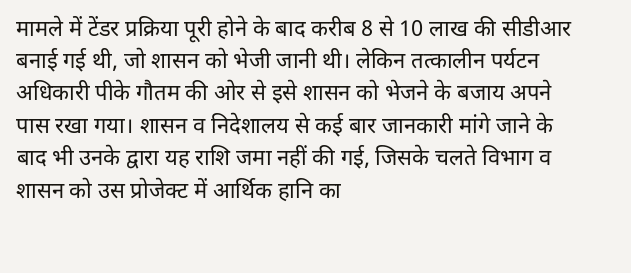मामले में टेंडर प्रक्रिया पूरी होने के बाद करीब 8 से 10 लाख की सीडीआर बनाई गई थी, जो शासन को भेजी जानी थी। लेकिन तत्कालीन पर्यटन अधिकारी पीके गौतम की ओर से इसे शासन को भेजने के बजाय अपने पास रखा गया। शासन व निदेशालय से कई बार जानकारी मांगे जाने के बाद भी उनके द्वारा यह राशि जमा नहीं की गई, जिसके चलते विभाग व शासन को उस प्रोजेक्ट में आर्थिक हानि का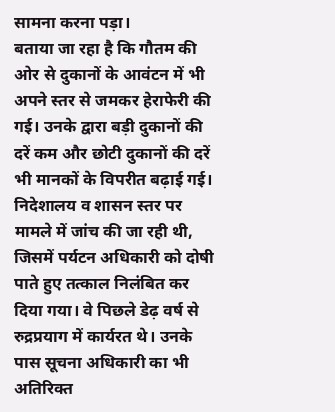सामना करना पड़ा।
बताया जा रहा है कि गौतम की ओर से दुकानों के आवंटन में भी अपने स्तर से जमकर हेराफेरी की गई। उनके द्वारा बड़ी दुकानों की दरें कम और छोटी दुकानों की दरें भी मानकों के विपरीत बढ़ाई गई। निदेशालय व शासन स्तर पर मामले में जांच की जा रही थी, जिसमें पर्यटन अधिकारी को दोषी पाते हुए तत्काल निलंबित कर दिया गया। वे पिछले डेढ़ वर्ष से रुद्रप्रयाग में कार्यरत थे। उनके पास सूचना अधिकारी का भी अतिरिक्त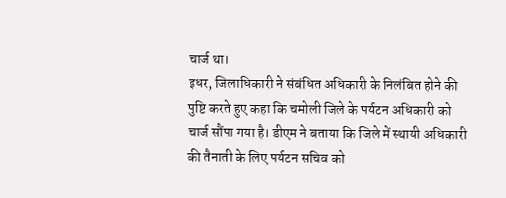चार्ज था।
इधर, जिलाधिकारी ने संबंधित अधिकारी के निलंबित होने की पुष्टि करते हुए कहा कि चमोली जिले के पर्यटन अधिकारी को चार्ज सौंपा गया है। डीएम ने बताया कि जिले में स्थायी अधिकारी की तैनाती के लिए पर्यटन सचिव को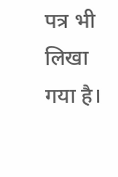पत्र भी लिखा गया है।